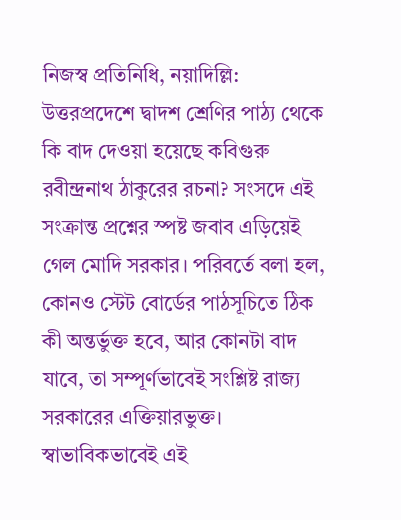নিজস্ব প্রতিনিধি, নয়াদিল্লি: উত্তরপ্রদেশে দ্বাদশ শ্রেণির পাঠ্য থেকে কি বাদ দেওয়া হয়েছে কবিগুরু রবীন্দ্রনাথ ঠাকুরের রচনা? সংসদে এই সংক্রান্ত প্রশ্নের স্পষ্ট জবাব এড়িয়েই গেল মোদি সরকার। পরিবর্তে বলা হল, কোনও স্টেট বোর্ডের পাঠসূচিতে ঠিক কী অন্তর্ভুক্ত হবে, আর কোনটা বাদ যাবে, তা সম্পূর্ণভাবেই সংশ্লিষ্ট রাজ্য সরকারের এক্তিয়ারভুক্ত। স্বাভাবিকভাবেই এই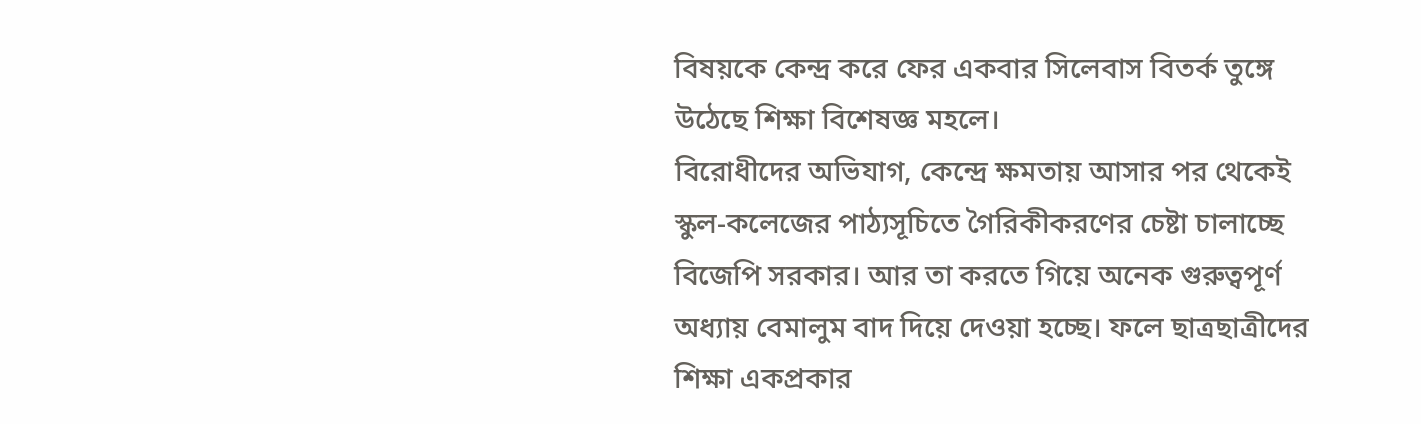বিষয়কে কেন্দ্র করে ফের একবার সিলেবাস বিতর্ক তুঙ্গে উঠেছে শিক্ষা বিশেষজ্ঞ মহলে।
বিরোধীদের অভিযাগ, কেন্দ্রে ক্ষমতায় আসার পর থেকেই স্কুল-কলেজের পাঠ্যসূচিতে গৈরিকীকরণের চেষ্টা চালাচ্ছে বিজেপি সরকার। আর তা করতে গিয়ে অনেক গুরুত্বপূর্ণ অধ্যায় বেমালুম বাদ দিয়ে দেওয়া হচ্ছে। ফলে ছাত্রছাত্রীদের শিক্ষা একপ্রকার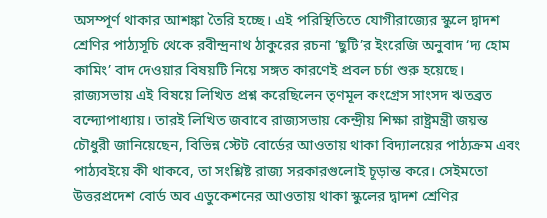অসম্পূর্ণ থাকার আশঙ্কা তৈরি হচ্ছে। এই পরিস্থিতিতে যোগীরাজ্যের স্কুলে দ্বাদশ শ্রেণির পাঠ্যসূচি থেকে রবীন্দ্রনাথ ঠাকুরের রচনা ‘ছুটি’র ইংরেজি অনুবাদ ‘দ্য হোম কামিং’ বাদ দেওয়ার বিষয়টি নিয়ে সঙ্গত কারণেই প্রবল চর্চা শুরু হয়েছে। রাজ্যসভায় এই বিষয়ে লিখিত প্রশ্ন করেছিলেন তৃণমূল কংগ্রেস সাংসদ ঋতব্রত বন্দ্যোপাধ্যায়। তারই লিখিত জবাবে রাজ্যসভায় কেন্দ্রীয় শিক্ষা রাষ্ট্রমন্ত্রী জয়ন্ত চৌধুরী জানিয়েছেন, বিভিন্ন স্টেট বোর্ডের আওতায় থাকা বিদ্যালয়ের পাঠ্যক্রম এবং পাঠ্যবইয়ে কী থাকবে, তা সংশ্লিষ্ট রাজ্য সরকারগুলোই চূড়ান্ত করে। সেইমতো উত্তরপ্রদেশ বোর্ড অব এডুকেশনের আওতায় থাকা স্কুলের দ্বাদশ শ্রেণির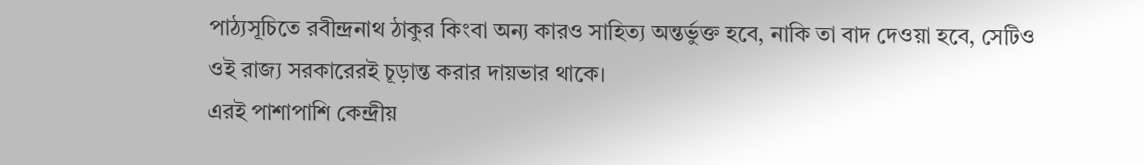পাঠ্যসূচিতে রবীন্দ্রনাথ ঠাকুর কিংবা অন্য কারও সাহিত্য অন্তর্ভুক্ত হবে, নাকি তা বাদ দেওয়া হবে, সেটিও ওই রাজ্য সরকারেরই চূড়ান্ত করার দায়ভার থাকে।
এরই পাশাপাশি কেন্দ্রীয়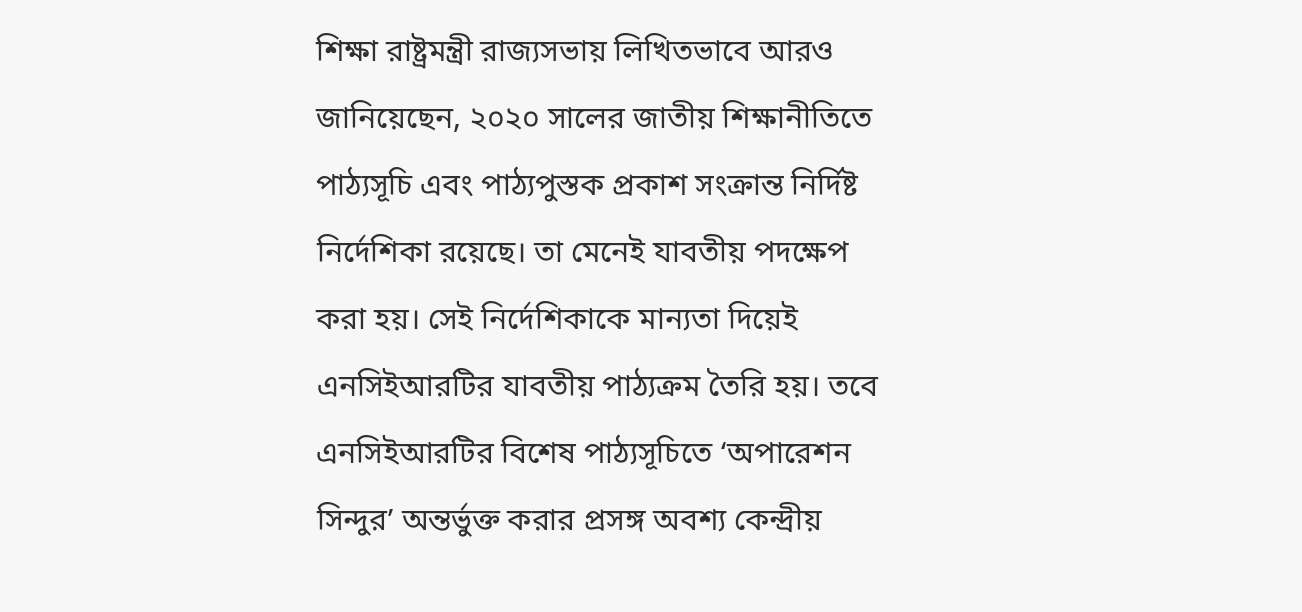শিক্ষা রাষ্ট্রমন্ত্রী রাজ্যসভায় লিখিতভাবে আরও জানিয়েছেন, ২০২০ সালের জাতীয় শিক্ষানীতিতে পাঠ্যসূচি এবং পাঠ্যপুস্তক প্রকাশ সংক্রান্ত নির্দিষ্ট নির্দেশিকা রয়েছে। তা মেনেই যাবতীয় পদক্ষেপ করা হয়। সেই নির্দেশিকাকে মান্যতা দিয়েই এনসিইআরটির যাবতীয় পাঠ্যক্রম তৈরি হয়। তবে এনসিইআরটির বিশেষ পাঠ্যসূচিতে ‘অপারেশন সিন্দুর’ অন্তর্ভুক্ত করার প্রসঙ্গ অবশ্য কেন্দ্রীয়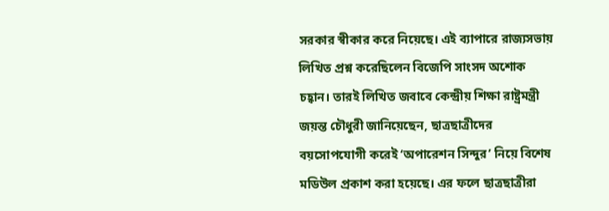সরকার স্বীকার করে নিয়েছে। এই ব্যাপারে রাজ্যসভায় লিখিত প্রশ্ন করেছিলেন বিজেপি সাংসদ অশোক চহ্বান। তারই লিখিত জবাবে কেন্দ্রীয় শিক্ষা রাষ্ট্রমন্ত্রী জয়ন্ত চৌধুরী জানিয়েছেন, ছাত্রছাত্রীদের বয়সোপযোগী করেই ‘অপারেশন সিন্দুর’ নিয়ে বিশেষ মডিউল প্রকাশ করা হয়েছে। এর ফলে ছাত্রছাত্রীরা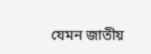যেমন জাতীয়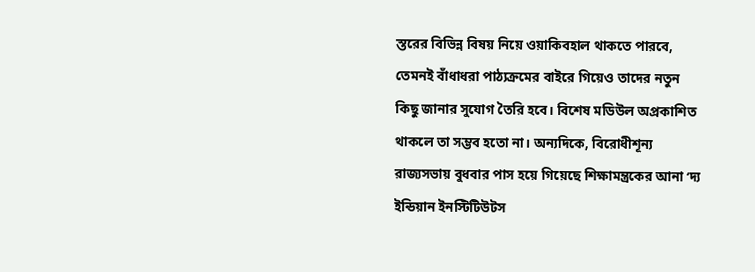স্তরের বিভিন্ন বিষয় নিয়ে ওয়াকিবহাল থাকতে পারবে, তেমনই বাঁধাধরা পাঠ্যক্রমের বাইরে গিয়েও তাদের নতুন কিছু জানার সুযোগ তৈরি হবে। বিশেষ মডিউল অপ্রকাশিত থাকলে তা সম্ভব হতো না। অন্যদিকে, বিরোধীশূন্য রাজ্যসভায় বুধবার পাস হয়ে গিয়েছে শিক্ষামন্ত্রকের আনা ‘দ্য ইন্ডিয়ান ইনস্টিটিউটস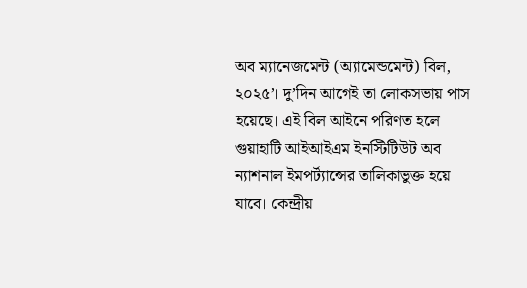অব ম্যানেজমেন্ট (অ্যামেন্ডমেন্ট) বিল, ২০২৫’। দু’দিন আগেই তা লোকসভায় পাস হয়েছে। এই বিল আইনে পরিণত হলে গুয়াহাটি আইআইএম ইনস্টিটিউট অব ন্যাশনাল ইমপর্ট্যান্সের তালিকাভুক্ত হয়ে যাবে। কেন্দ্রীয়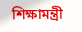শিক্ষামন্ত্রী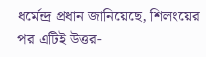ধর্মেন্দ্র প্রধান জানিয়েছে, শিলংয়ের পর এটিই উত্তর-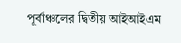পূর্বাঞ্চলের দ্বিতীয় আইআইএম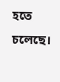হতে চলেছে।